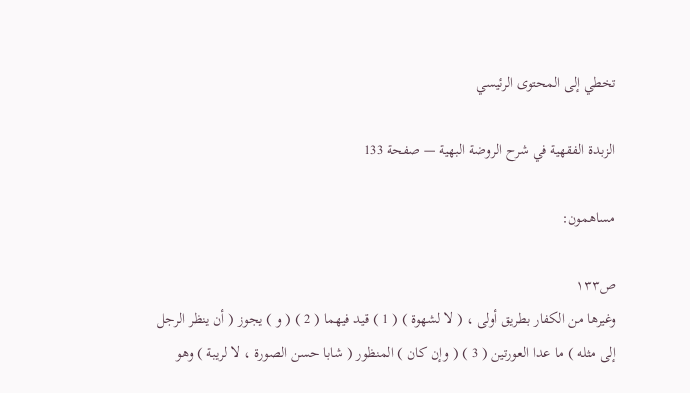تخطي إلى المحتوى الرئيسي

الزبدة الفقهية في شرح الروضة البهية — صفحة 133

مساهمون:

ص١٣٣
وغيرها من الكفار بطريق أولى ، ( لا لشهوة ) ( 1 ) قيد فيهما ( 2 ) ( و ) يجوز ( أن ينظر الرجل إلى مثله ) ما عدا العورتين ( 3 ) ( وإن كان ) المنظور ( شابا حسن الصورة ، لا لريبة ) وهو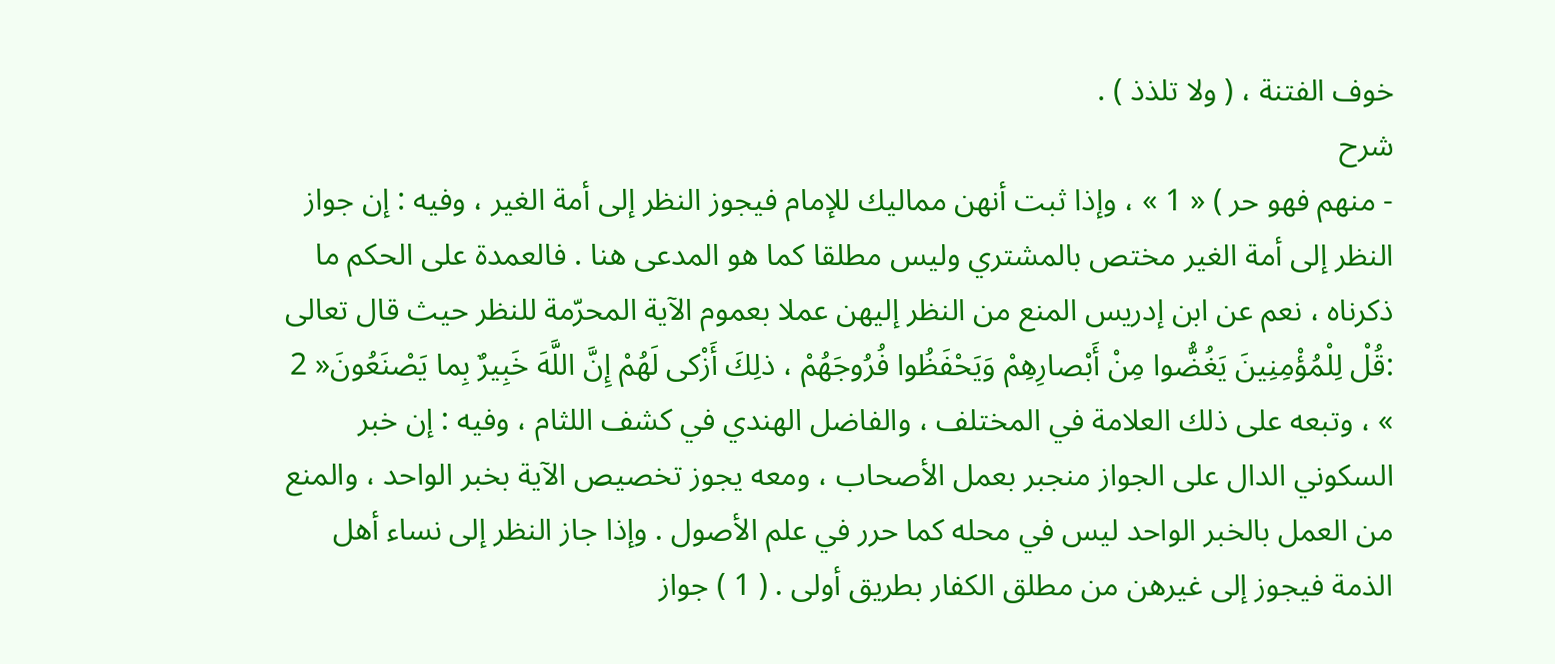خوف الفتنة ، ( ولا تلذذ ) .
شرح
- منهم فهو حر ) « 1 » ، وإذا ثبت أنهن مماليك للإمام فيجوز النظر إلى أمة الغير ، وفيه : إن جواز النظر إلى أمة الغير مختص بالمشتري وليس مطلقا كما هو المدعى هنا . فالعمدة على الحكم ما ذكرناه ، نعم عن ابن إدريس المنع من النظر إليهن عملا بعموم الآية المحرّمة للنظر حيث قال تعالى :قُلْ لِلْمُؤْمِنِينَ يَغُضُّوا مِنْ أَبْصارِهِمْ وَيَحْفَظُوا فُرُوجَهُمْ ، ذلِكَ أَزْكى لَهُمْ إِنَّ اللَّهَ خَبِيرٌ بِما يَصْنَعُونَ« 2 » ، وتبعه على ذلك العلامة في المختلف ، والفاضل الهندي في كشف اللثام ، وفيه : إن خبر السكوني الدال على الجواز منجبر بعمل الأصحاب ، ومعه يجوز تخصيص الآية بخبر الواحد ، والمنع من العمل بالخبر الواحد ليس في محله كما حرر في علم الأصول . وإذا جاز النظر إلى نساء أهل الذمة فيجوز إلى غيرهن من مطلق الكفار بطريق أولى . ( 1 ) جواز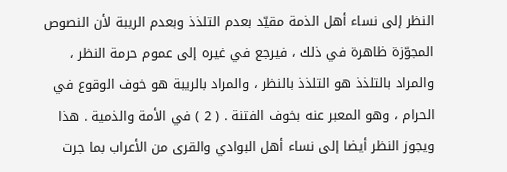النظر إلى نساء أهل الذمة مقيّد بعدم التلذذ وبعدم الريبة لأن النصوص المجوّزة ظاهرة في ذلك ، فيرجع في غيره إلى عموم حرمة النظر ، والمراد بالتلذذ هو التلذذ بالنظر ، والمراد بالريبة هو خوف الوقوع في الحرام ، وهو المعبر عنه بخوف الفتنة . ( 2 ) في الأمة والذمية . هذا ويجوز النظر أيضا إلى نساء أهل البوادي والقرى من الأعراب بما جرت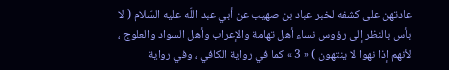عادتهن على كشفه لخبر عباد بن صهيب عن أبي عبد اللّه عليه السّلام ( لا بأس بالنظر إلى رؤوس نساء أهل تهامة والإعراب وأهل السواد والعلوج ، لأنهم إذا نهوا لا ينتهون ) « 3 » كما في رواية الكافي ، وفي رواية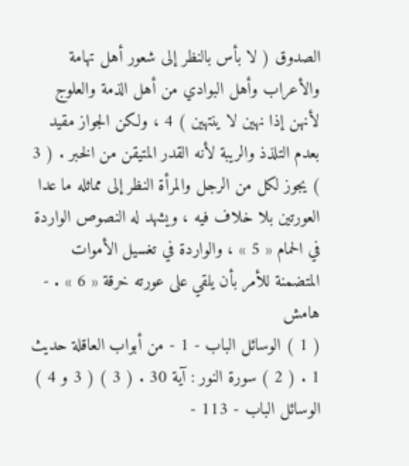الصدوق ( لا بأس بالنظر إلى شعور أهل تهامة والأعراب وأهل البوادي من أهل الذمة والعلوج لأنهن إذا نهين لا ينتهين ) 4 ، ولكن الجواز مقيد بعدم التلذذ والريبة لأنه القدر المتيقن من الخبر . ( 3 ) يجوز لكل من الرجل والمرأة النظر إلى مماثله ما عدا العورتين بلا خلاف فيه ، ويشهد له النصوص الواردة في الحمام « 5 » ، والواردة في تغسيل الأموات المتضمنة للأمر بأن يلقي على عورته خرقة « 6 » . -
هامش
( 1 ) الوسائل الباب - 1 - من أبواب العاقلة حديث 1 . ( 2 ) سورة النور : آية 30 . ( 3 ) ( 3 و 4 ) الوسائل الباب - 113 -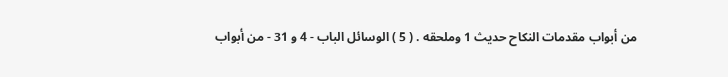من أبواب مقدمات النكاح حديث 1 وملحقه . ( 5 ) الوسائل الباب - 4 و 31 - من أبواب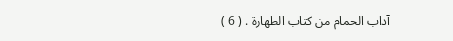آداب الحمام من كتاب الطهارة . ( 6 )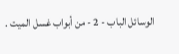الوسائل الباب - 2 - من أبواب غسل الميت .